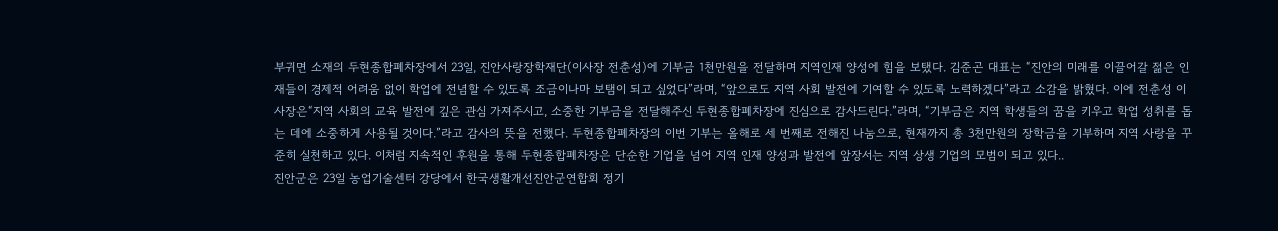부귀면 소재의 두현종합폐차장에서 23일, 진안사랑장학재단(이사장 전춘성)에 기부금 1천만원을 전달하며 지역인재 양성에 힘을 보탰다. 김준곤 대표는 “진안의 미래를 이끌어갈 젊은 인재들이 경제적 어려움 없이 학업에 전념할 수 있도록 조금이나마 보탬이 되고 싶었다”라며, “앞으로도 지역 사회 발전에 기여할 수 있도록 노력하겠다”라고 소감을 밝혔다. 이에 전춘성 이사장은“지역 사회의 교육 발전에 깊은 관심 가져주시고, 소중한 기부금을 전달해주신 두현종합폐차장에 진심으로 감사드린다.”라며, “기부금은 지역 학생들의 꿈을 키우고 학업 성취를 돕는 데에 소중하게 사용될 것이다.”라고 감사의 뜻을 전했다. 두현종합폐차장의 이번 기부는 올해로 세 번째로 전해진 나눔으로, 현재까지 총 3천만원의 장학금을 기부하며 지역 사랑을 꾸준히 실천하고 있다. 이처럼 지속적인 후원을 통해 두현종합폐차장은 단순한 기업을 넘어 지역 인재 양성과 발전에 앞장서는 지역 상생 기업의 모범이 되고 있다..
진안군은 23일 농업기술센터 강당에서 한국생활개선진안군연합회 정기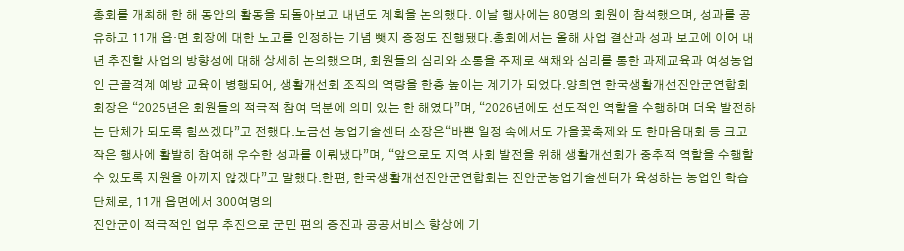총회를 개최해 한 해 동안의 활동을 되돌아보고 내년도 계획을 논의했다. 이날 행사에는 80명의 회원이 참석했으며, 성과를 공유하고 11개 읍·면 회장에 대한 노고를 인정하는 기념 뺏지 증정도 진행됐다.총회에서는 올해 사업 결산과 성과 보고에 이어 내년 추진할 사업의 방향성에 대해 상세히 논의했으며, 회원들의 심리와 소통을 주제로 색채와 심리를 통한 과제교육과 여성농업인 근골격계 예방 교육이 병행되어, 생활개선회 조직의 역량을 한층 높이는 계기가 되었다.양희연 한국생활개선진안군연합회 회장은 “2025년은 회원들의 적극적 참여 덕분에 의미 있는 한 해였다”며, “2026년에도 선도적인 역할을 수행하며 더욱 발전하는 단체가 되도록 힘쓰겠다”고 전했다.노금선 농업기술센터 소장은“바쁜 일정 속에서도 가을꽃축제와 도 한마음대회 등 크고 작은 행사에 활발히 참여해 우수한 성과를 이뤄냈다”며, “앞으로도 지역 사회 발전을 위해 생활개선회가 중추적 역할을 수행할 수 있도록 지원을 아끼지 않겠다”고 말했다.한편, 한국생활개선진안군연합회는 진안군농업기술센터가 육성하는 농업인 학습단체로, 11개 읍면에서 300여명의
진안군이 적극적인 업무 추진으로 군민 편의 증진과 공공서비스 향상에 기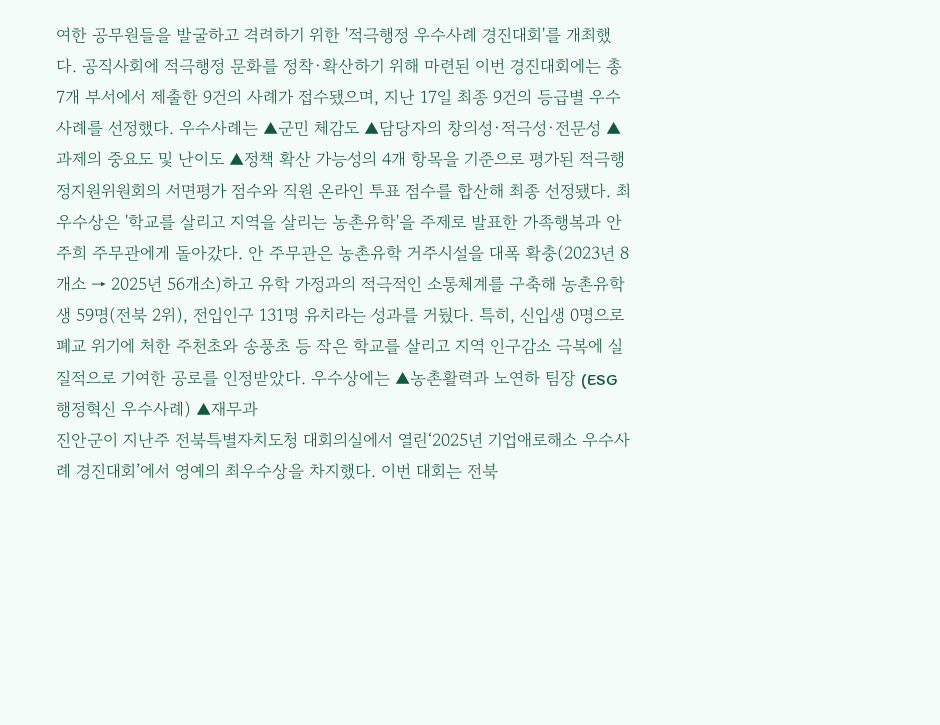여한 공무원들을 발굴하고 격려하기 위한 '적극행정 우수사례 경진대회'를 개최했다. 공직사회에 적극행정 문화를 정착·확산하기 위해 마련된 이번 경진대회에는 총 7개 부서에서 제출한 9건의 사례가 접수됐으며, 지난 17일 최종 9건의 등급별 우수사례를 선정했다. 우수사례는 ▲군민 체감도 ▲담당자의 창의성·적극성·전문성 ▲과제의 중요도 및 난이도 ▲정책 확산 가능성의 4개 항목을 기준으로 평가된 적극행정지원위원회의 서면평가 점수와 직원 온라인 투표 점수를 합산해 최종 선정됐다. 최우수상은 '학교를 살리고 지역을 살리는 농촌유학'을 주제로 발표한 가족행복과 안주희 주무관에게 돌아갔다. 안 주무관은 농촌유학 거주시설을 대폭 확충(2023년 8개소 → 2025년 56개소)하고 유학 가정과의 적극적인 소통체계를 구축해 농촌유학생 59명(전북 2위), 전입인구 131명 유치라는 성과를 거뒀다. 특히, 신입생 0명으로 폐교 위기에 처한 주천초와 송풍초 등 작은 학교를 살리고 지역 인구감소 극복에 실질적으로 기여한 공로를 인정받았다. 우수상에는 ▲농촌활력과 노연하 팀장 (ESG 행정혁신 우수사례) ▲재무과
진안군이 지난주 전북특별자치도청 대회의실에서 열린‘2025년 기업애로해소 우수사례 경진대회’에서 영예의 최우수상을 차지했다. 이번 대회는 전북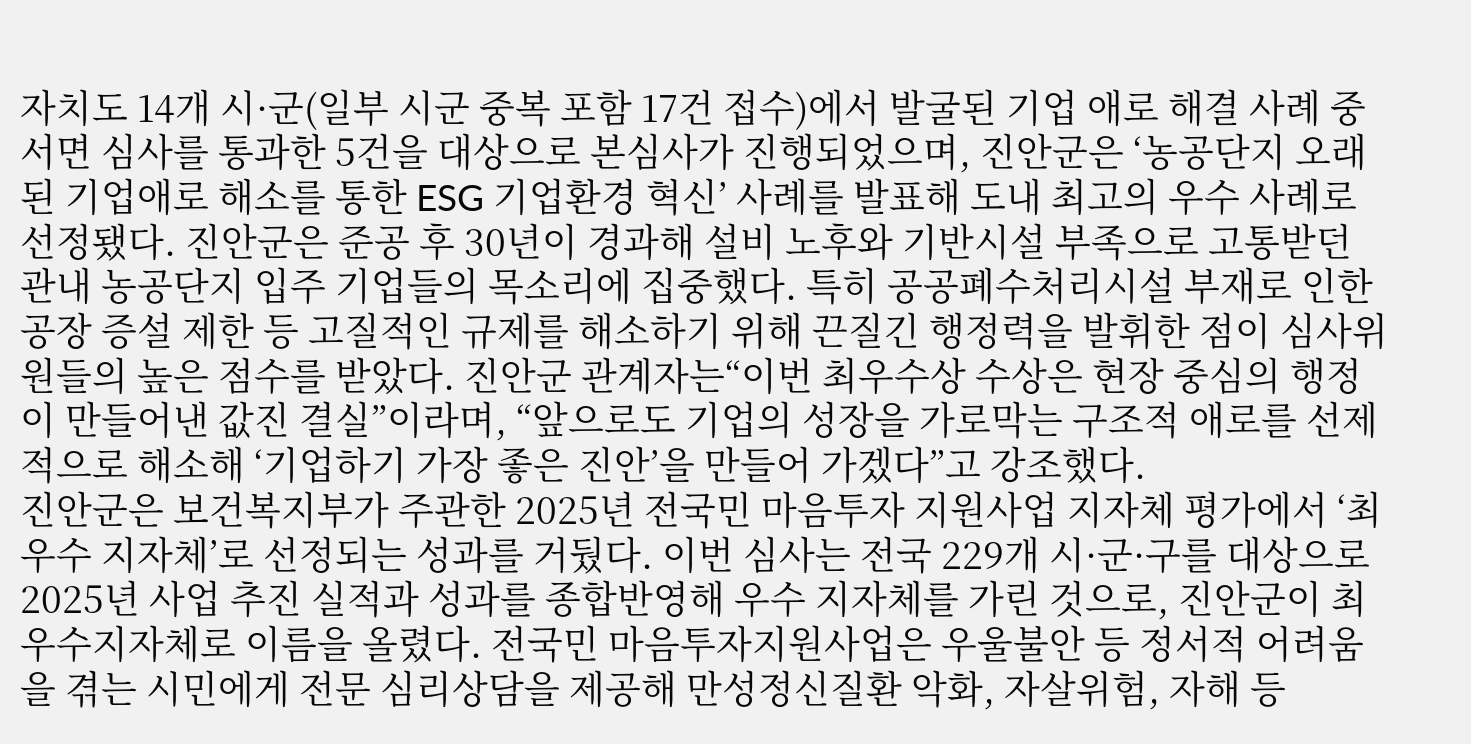자치도 14개 시·군(일부 시군 중복 포함 17건 접수)에서 발굴된 기업 애로 해결 사례 중 서면 심사를 통과한 5건을 대상으로 본심사가 진행되었으며, 진안군은 ‘농공단지 오래된 기업애로 해소를 통한 ESG 기업환경 혁신’ 사례를 발표해 도내 최고의 우수 사례로 선정됐다. 진안군은 준공 후 30년이 경과해 설비 노후와 기반시설 부족으로 고통받던 관내 농공단지 입주 기업들의 목소리에 집중했다. 특히 공공폐수처리시설 부재로 인한 공장 증설 제한 등 고질적인 규제를 해소하기 위해 끈질긴 행정력을 발휘한 점이 심사위원들의 높은 점수를 받았다. 진안군 관계자는“이번 최우수상 수상은 현장 중심의 행정이 만들어낸 값진 결실”이라며, “앞으로도 기업의 성장을 가로막는 구조적 애로를 선제적으로 해소해 ‘기업하기 가장 좋은 진안’을 만들어 가겠다”고 강조했다.
진안군은 보건복지부가 주관한 2025년 전국민 마음투자 지원사업 지자체 평가에서 ‘최우수 지자체’로 선정되는 성과를 거뒀다. 이번 심사는 전국 229개 시·군·구를 대상으로 2025년 사업 추진 실적과 성과를 종합반영해 우수 지자체를 가린 것으로, 진안군이 최우수지자체로 이름을 올렸다. 전국민 마음투자지원사업은 우울불안 등 정서적 어려움을 겪는 시민에게 전문 심리상담을 제공해 만성정신질환 악화, 자살위험, 자해 등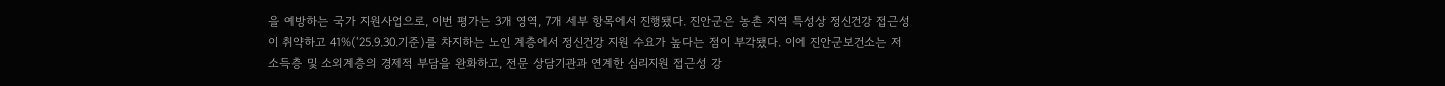을 예방하는 국가 지원사업으로, 이번 평가는 3개 영역, 7개 세부 항목에서 진행됐다. 진안군은 농촌 지역 특성상 정신건강 접근성이 취약하고 41%(‘25.9.30.기준)를 차지하는 노인 계층에서 정신건강 지원 수요가 높다는 점이 부각됐다. 이에 진안군보건소는 저소득층 및 소외계층의 경제적 부담을 완화하고, 전문 상담기관과 연계한 심리지원 접근성 강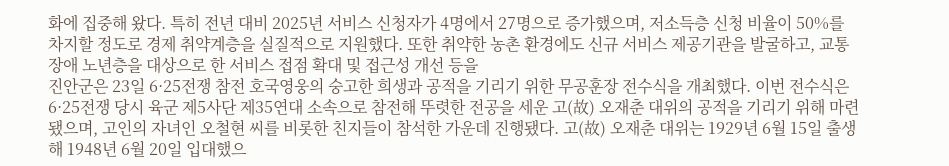화에 집중해 왔다. 특히 전년 대비 2025년 서비스 신청자가 4명에서 27명으로 증가했으며, 저소득층 신청 비율이 50%를 차지할 정도로 경제 취약계층을 실질적으로 지원했다. 또한 취약한 농촌 환경에도 신규 서비스 제공기관을 발굴하고, 교통장애 노년층을 대상으로 한 서비스 접점 확대 및 접근성 개선 등을
진안군은 23일 6·25전쟁 참전 호국영웅의 숭고한 희생과 공적을 기리기 위한 무공훈장 전수식을 개최했다. 이번 전수식은 6·25전쟁 당시 육군 제5사단 제35연대 소속으로 참전해 뚜렷한 전공을 세운 고(故) 오재춘 대위의 공적을 기리기 위해 마련됐으며, 고인의 자녀인 오철현 씨를 비롯한 친지들이 참석한 가운데 진행됐다. 고(故) 오재춘 대위는 1929년 6월 15일 출생해 1948년 6월 20일 입대했으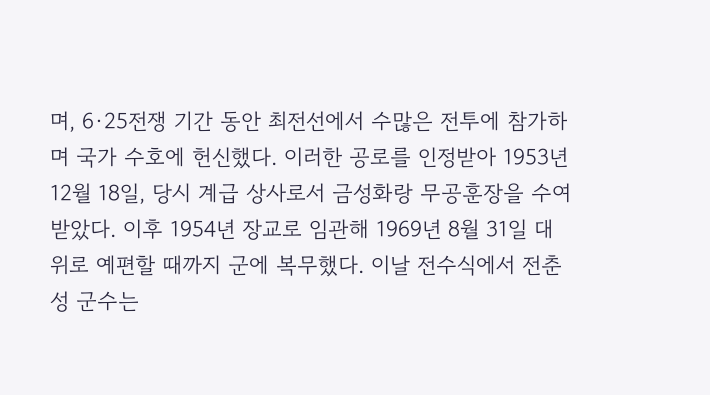며, 6·25전쟁 기간 동안 최전선에서 수많은 전투에 참가하며 국가 수호에 헌신했다. 이러한 공로를 인정받아 1953년 12월 18일, 당시 계급 상사로서 금성화랑 무공훈장을 수여받았다. 이후 1954년 장교로 임관해 1969년 8월 31일 대위로 예편할 때까지 군에 복무했다. 이날 전수식에서 전춘성 군수는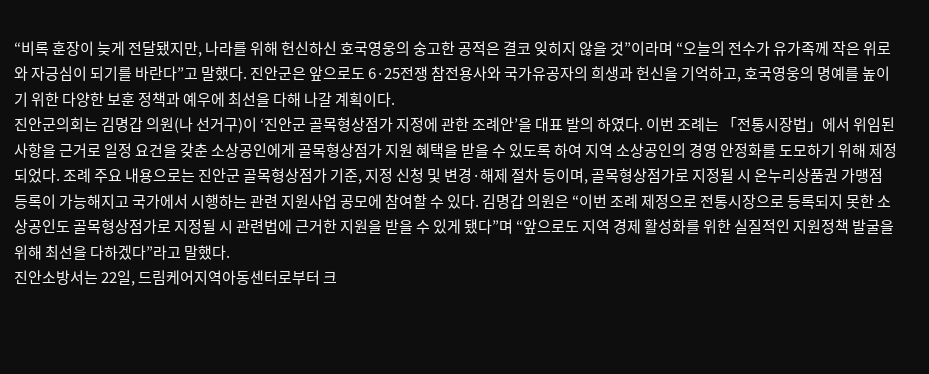“비록 훈장이 늦게 전달됐지만, 나라를 위해 헌신하신 호국영웅의 숭고한 공적은 결코 잊히지 않을 것”이라며 “오늘의 전수가 유가족께 작은 위로와 자긍심이 되기를 바란다”고 말했다. 진안군은 앞으로도 6·25전쟁 참전용사와 국가유공자의 희생과 헌신을 기억하고, 호국영웅의 명예를 높이기 위한 다양한 보훈 정책과 예우에 최선을 다해 나갈 계획이다.
진안군의회는 김명갑 의원(나 선거구)이 ‘진안군 골목형상점가 지정에 관한 조례안’을 대표 발의 하였다. 이번 조례는 「전통시장법」에서 위임된 사항을 근거로 일정 요건을 갖춘 소상공인에게 골목형상점가 지원 혜택을 받을 수 있도록 하여 지역 소상공인의 경영 안정화를 도모하기 위해 제정되었다. 조례 주요 내용으로는 진안군 골목형상점가 기준, 지정 신청 및 변경·해제 절차 등이며, 골목형상점가로 지정될 시 온누리상품권 가맹점 등록이 가능해지고 국가에서 시행하는 관련 지원사업 공모에 참여할 수 있다. 김명갑 의원은 “이번 조례 제정으로 전통시장으로 등록되지 못한 소상공인도 골목형상점가로 지정될 시 관련법에 근거한 지원을 받을 수 있게 됐다”며 “앞으로도 지역 경제 활성화를 위한 실질적인 지원정책 발굴을 위해 최선을 다하겠다”라고 말했다.
진안소방서는 22일, 드림케어지역아동센터로부터 크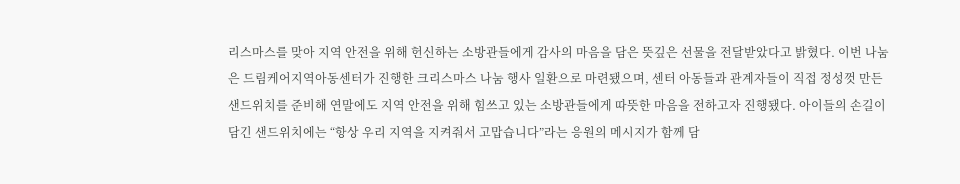리스마스를 맞아 지역 안전을 위해 헌신하는 소방관들에게 감사의 마음을 담은 뜻깊은 선물을 전달받았다고 밝혔다. 이번 나눔은 드림케어지역아동센터가 진행한 크리스마스 나눔 행사 일환으로 마련됐으며, 센터 아동들과 관계자들이 직접 정성껏 만든 샌드위치를 준비해 연말에도 지역 안전을 위해 힘쓰고 있는 소방관들에게 따뜻한 마음을 전하고자 진행됐다. 아이들의 손길이 담긴 샌드위치에는 “항상 우리 지역을 지켜줘서 고맙습니다”라는 응원의 메시지가 함께 담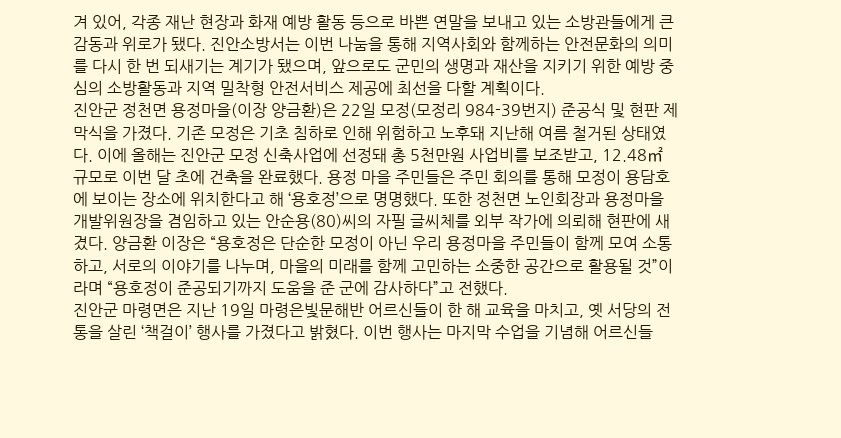겨 있어, 각종 재난 현장과 화재 예방 활동 등으로 바쁜 연말을 보내고 있는 소방관들에게 큰 감동과 위로가 됐다. 진안소방서는 이번 나눔을 통해 지역사회와 함께하는 안전문화의 의미를 다시 한 번 되새기는 계기가 됐으며, 앞으로도 군민의 생명과 재산을 지키기 위한 예방 중심의 소방활동과 지역 밀착형 안전서비스 제공에 최선을 다할 계획이다.
진안군 정천면 용정마을(이장 양금환)은 22일 모정(모정리 984-39번지) 준공식 및 현판 제막식을 가졌다. 기존 모정은 기초 침하로 인해 위험하고 노후돼 지난해 여름 철거된 상태였다. 이에 올해는 진안군 모정 신축사업에 선정돼 총 5천만원 사업비를 보조받고, 12.48㎡ 규모로 이번 달 초에 건축을 완료했다. 용정 마을 주민들은 주민 회의를 통해 모정이 용담호에 보이는 장소에 위치한다고 해 ‘용호정’으로 명명했다. 또한 정천면 노인회장과 용정마을 개발위원장을 겸임하고 있는 안순용(80)씨의 자필 글씨체를 외부 작가에 의뢰해 현판에 새겼다. 양금환 이장은 “용호정은 단순한 모정이 아닌 우리 용정마을 주민들이 함께 모여 소통하고, 서로의 이야기를 나누며, 마을의 미래를 함께 고민하는 소중한 공간으로 활용될 것”이라며 “용호정이 준공되기까지 도움을 준 군에 감사하다”고 전했다.
진안군 마령면은 지난 19일 마령은빛문해반 어르신들이 한 해 교육을 마치고, 옛 서당의 전통을 살린 ‘책걸이’ 행사를 가졌다고 밝혔다. 이번 행사는 마지막 수업을 기념해 어르신들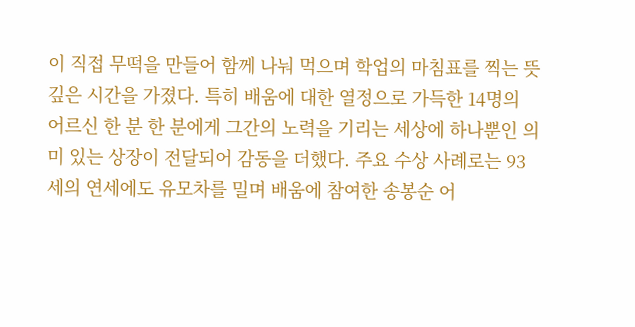이 직접 무떡을 만들어 함께 나눠 먹으며 학업의 마침표를 찍는 뜻깊은 시간을 가졌다. 특히 배움에 대한 열정으로 가득한 14명의 어르신 한 분 한 분에게 그간의 노력을 기리는 세상에 하나뿐인 의미 있는 상장이 전달되어 감동을 더했다. 주요 수상 사례로는 93세의 연세에도 유모차를 밀며 배움에 참여한 송봉순 어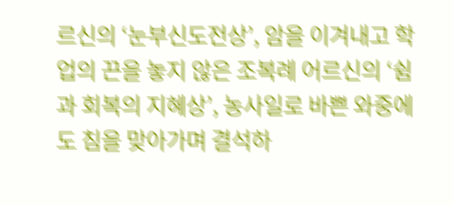르신의 ‘눈부신도전상’, 암을 이겨내고 학업의 끈을 놓지 않은 조복례 어르신의 ‘쉼과 회복의 지혜상’, 농사일로 바쁜 와중에도 침을 맞아가며 결석하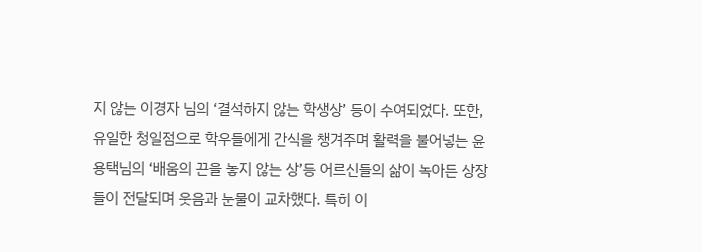지 않는 이경자 님의 ‘결석하지 않는 학생상’ 등이 수여되었다. 또한, 유일한 청일점으로 학우들에게 간식을 챙겨주며 활력을 불어넣는 윤용택님의 ‘배움의 끈을 놓지 않는 상’등 어르신들의 삶이 녹아든 상장들이 전달되며 웃음과 눈물이 교차했다. 특히 이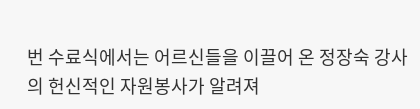번 수료식에서는 어르신들을 이끌어 온 정장숙 강사의 헌신적인 자원봉사가 알려져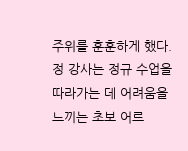주위를 훈훈하게 했다. 정 강사는 정규 수업을 따라가는 데 어려움을 느끼는 초보 어르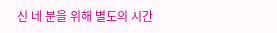신 네 분을 위해 별도의 시간